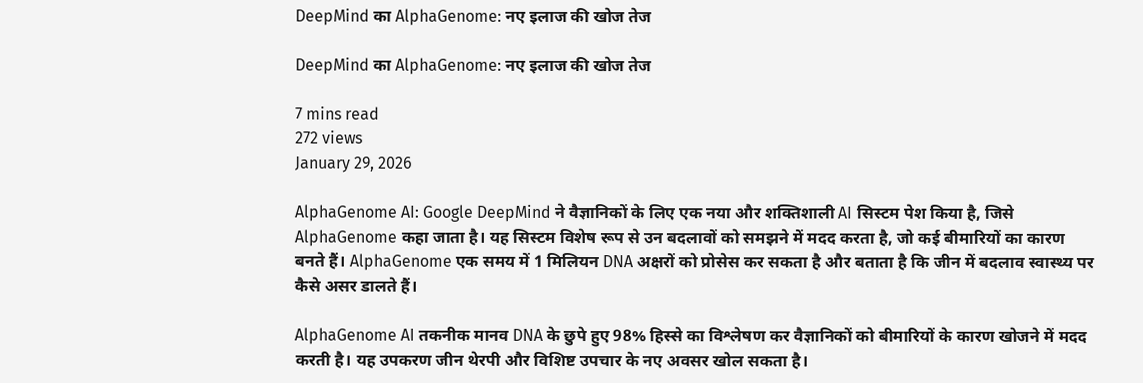DeepMind का AlphaGenome: नए इलाज की खोज तेज

DeepMind का AlphaGenome: नए इलाज की खोज तेज

7 mins read
272 views
January 29, 2026

AlphaGenome AI: Google DeepMind ने वैज्ञानिकों के लिए एक नया और शक्तिशाली AI सिस्टम पेश किया है, जिसे AlphaGenome कहा जाता है। यह सिस्टम विशेष रूप से उन बदलावों को समझने में मदद करता है, जो कई बीमारियों का कारण बनते हैं। AlphaGenome एक समय में 1 मिलियन DNA अक्षरों को प्रोसेस कर सकता है और बताता है कि जीन में बदलाव स्वास्थ्य पर कैसे असर डालते हैं।

AlphaGenome AI तकनीक मानव DNA के छुपे हुए 98% हिस्से का विश्लेषण कर वैज्ञानिकों को बीमारियों के कारण खोजने में मदद करती है। यह उपकरण जीन थेरपी और विशिष्ट उपचार के नए अवसर खोल सकता है।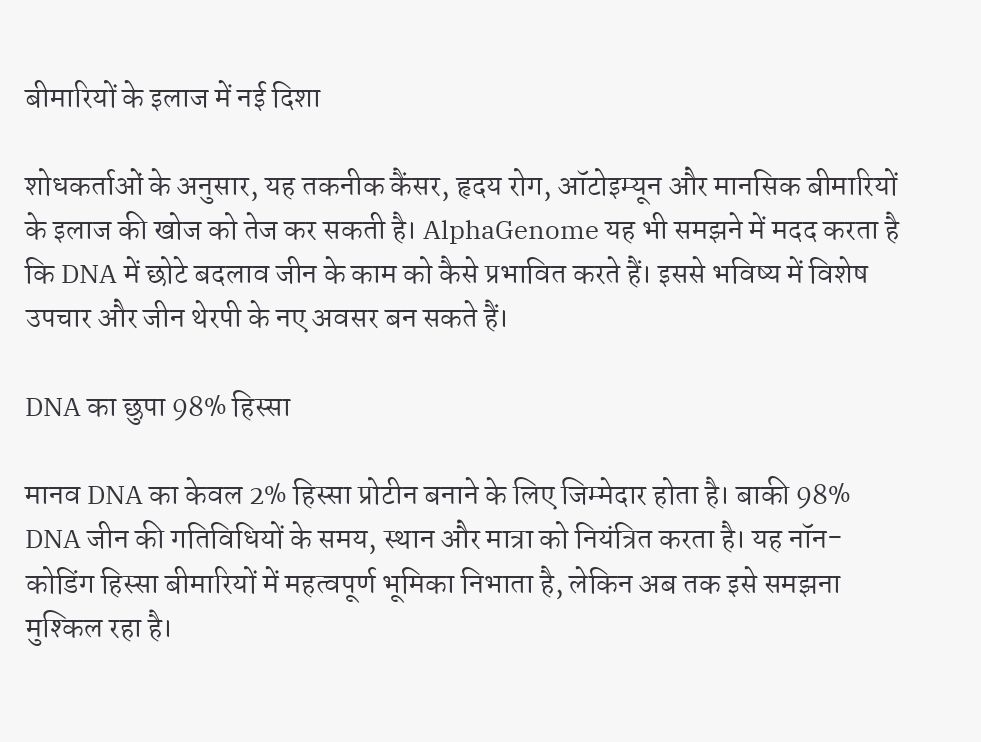बीमारियों के इलाज में नई दिशा

शोधकर्ताओं के अनुसार, यह तकनीक कैंसर, हृदय रोग, ऑटोइम्यून और मानसिक बीमारियों के इलाज की खोज को तेज कर सकती है। AlphaGenome यह भी समझने में मदद करता है कि DNA में छोटे बदलाव जीन के काम को कैसे प्रभावित करते हैं। इससे भविष्य में विशेष उपचार और जीन थेरपी के नए अवसर बन सकते हैं।

DNA का छुपा 98% हिस्सा

मानव DNA का केवल 2% हिस्सा प्रोटीन बनाने के लिए जिम्मेदार होता है। बाकी 98% DNA जीन की गतिविधियों के समय, स्थान और मात्रा को नियंत्रित करता है। यह नॉन-कोडिंग हिस्सा बीमारियों में महत्वपूर्ण भूमिका निभाता है, लेकिन अब तक इसे समझना मुश्किल रहा है।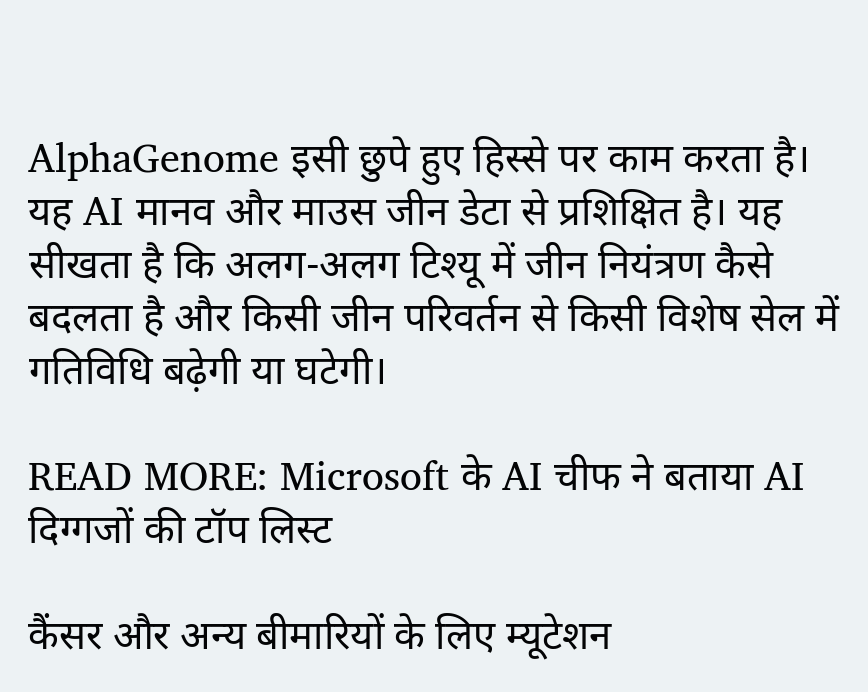AlphaGenome इसी छुपे हुए हिस्से पर काम करता है। यह AI मानव और माउस जीन डेटा से प्रशिक्षित है। यह सीखता है कि अलग-अलग टिश्यू में जीन नियंत्रण कैसे बदलता है और किसी जीन परिवर्तन से किसी विशेष सेल में गतिविधि बढ़ेगी या घटेगी।

READ MORE: Microsoft के AI चीफ ने बताया AI दिग्गजों की टॉप लिस्ट

कैंसर और अन्य बीमारियों के लिए म्यूटेशन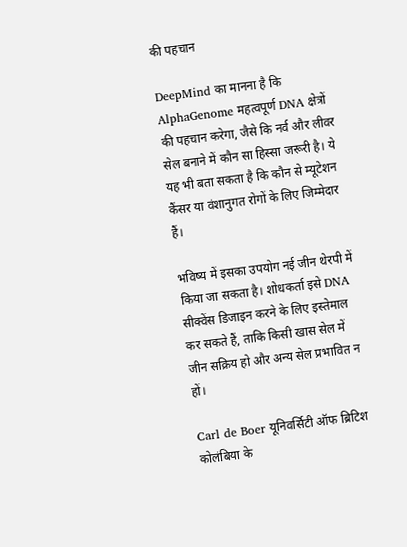की पहचान

DeepMind का मानना है कि AlphaGenome महत्वपूर्ण DNA क्षेत्रों की पहचान करेगा, जैसे कि नर्व और लीवर सेल बनाने में कौन सा हिस्सा जरूरी है। ये यह भी बता सकता है कि कौन से म्यूटेशन कैंसर या वंशानुगत रोगों के लिए जिम्मेदार हैं।

भविष्य में इसका उपयोग नई जीन थेरपी में किया जा सकता है। शोधकर्ता इसे DNA सीक्वेंस डिजाइन करने के लिए इस्तेमाल कर सकते हैं, ताकि किसी खास सेल में जीन सक्रिय हो और अन्य सेल प्रभावित न हों।

Carl de Boer यूनिवर्सिटी ऑफ ब्रिटिश कोलंबिया के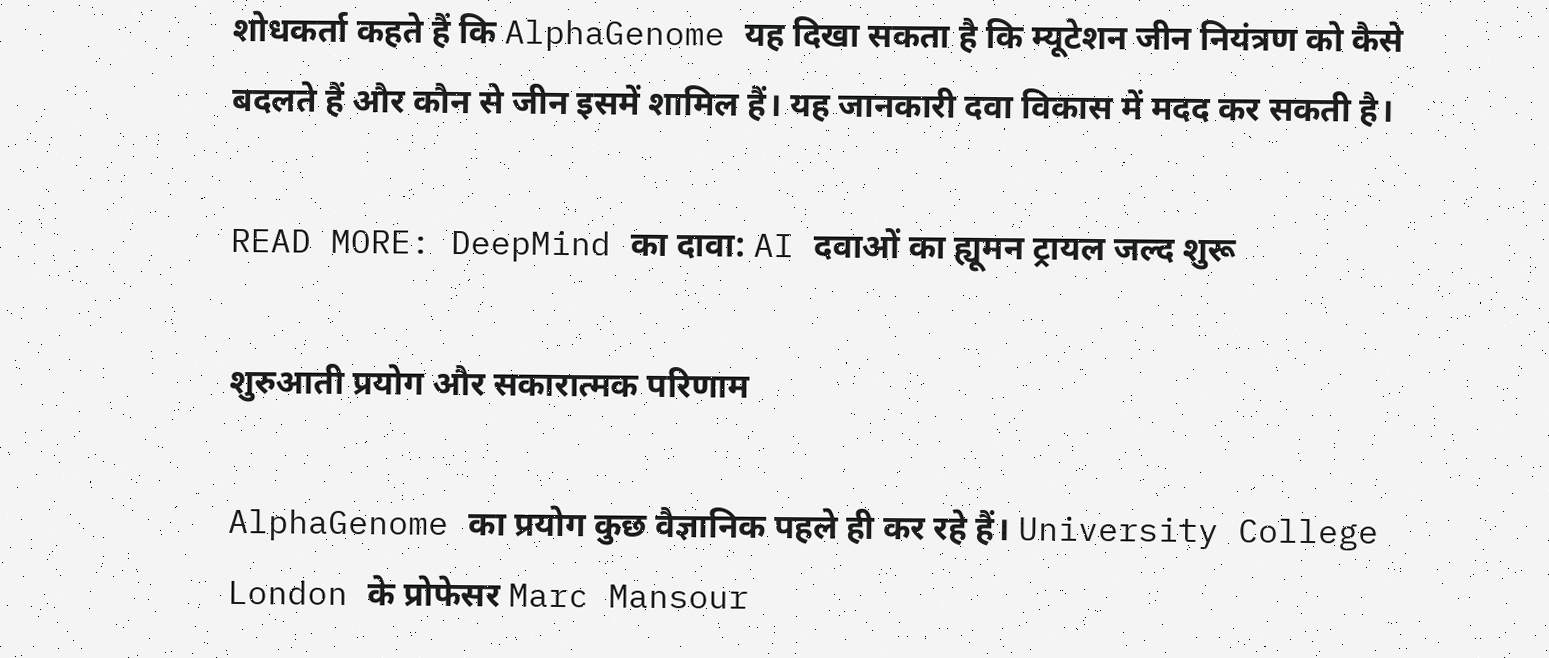शोधकर्ता कहते हैं कि AlphaGenome यह दिखा सकता है कि म्यूटेशन जीन नियंत्रण को कैसे बदलते हैं और कौन से जीन इसमें शामिल हैं। यह जानकारी दवा विकास में मदद कर सकती है।

READ MORE: DeepMind का दावा: AI दवाओं का ह्यूमन ट्रायल जल्द शुरू

शुरुआती प्रयोग और सकारात्मक परिणाम

AlphaGenome का प्रयोग कुछ वैज्ञानिक पहले ही कर रहे हैं। University College London के प्रोफेसर Marc Mansour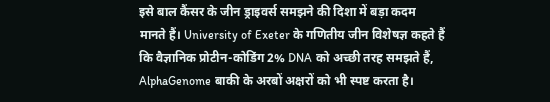इसे बाल कैंसर के जीन ड्राइवर्स समझने की दिशा में बड़ा कदम मानते हैं। University of Exeter के गणितीय जीन विशेषज्ञ कहते हैं कि वैज्ञानिक प्रोटीन-कोडिंग 2% DNA को अच्छी तरह समझते हैं, AlphaGenome बाकी के अरबों अक्षरों को भी स्पष्ट करता है।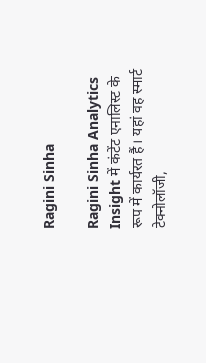Ragini Sinha

Ragini Sinha Analytics Insight में कंटेंट एनालिस्ट के रूप में कार्यरत हैं। यहां वह स्मार्ट टेक्नोलॉजी,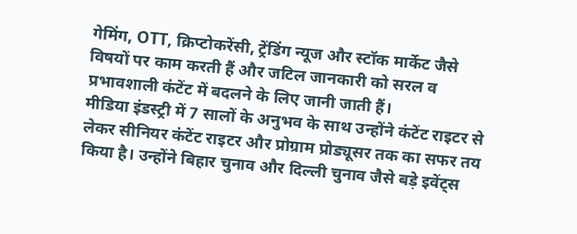गेमिंग, OTT, क्रिप्टोकरेंसी, ट्रेंडिंग न्यूज और स्टॉक मार्केट जैसे विषयों पर काम करती हैं और जटिल जानकारी को सरल व प्रभावशाली कंटेंट में बदलने के लिए जानी जाती हैं।
मीडिया इंडस्ट्री में 7 सालों के अनुभव के साथ उन्होंने कंटेंट राइटर से लेकर सीनियर कंटेंट राइटर और प्रोग्राम प्रोड्यूसर तक का सफर तय किया है। उन्होंने बिहार चुनाव और दिल्ली चुनाव जैसे बड़े इवेंट्स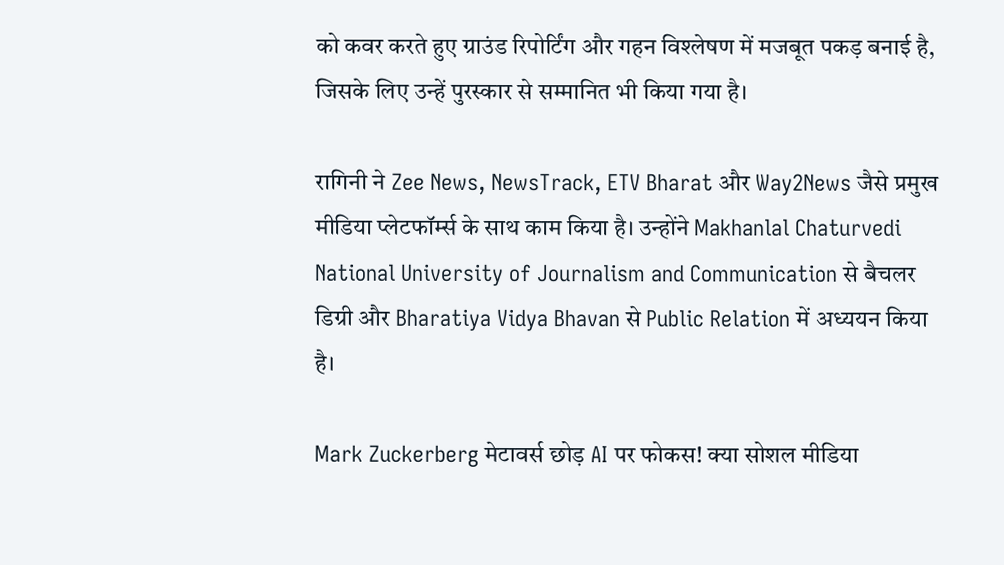को कवर करते हुए ग्राउंड रिपोर्टिंग और गहन विश्लेषण में मजबूत पकड़ बनाई है, जिसके लिए उन्हें पुरस्कार से सम्मानित भी किया गया है।

रागिनी ने Zee News, NewsTrack, ETV Bharat और Way2News जैसे प्रमुख मीडिया प्लेटफॉर्म्स के साथ काम किया है। उन्होंने Makhanlal Chaturvedi National University of Journalism and Communication से बैचलर डिग्री और Bharatiya Vidya Bhavan से Public Relation में अध्ययन किया है।

Mark Zuckerberg मेटावर्स छोड़ AI पर फोकस! क्या सोशल मीडिया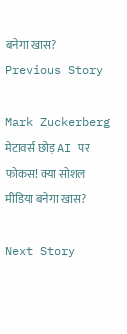बनेगा खास?
Previous Story

Mark Zuckerberg मेटावर्स छोड़ AI पर फोकस! क्या सोशल मीडिया बनेगा खास?

Next Story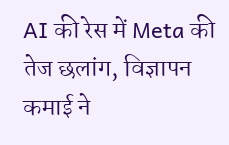AI की रेस में Meta की तेज छलांग, विज्ञापन कमाई ने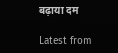बढ़ाया दम

Latest from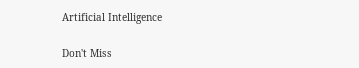Artificial Intelligence

Don't Miss